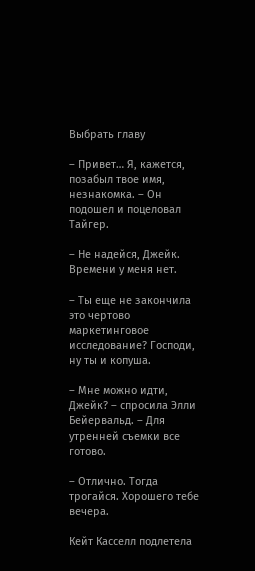Выбрать главу

– Привет… Я, кажется, позабыл твое имя, незнакомка. – Он подошел и поцеловал Тайгер.

– Не надейся, Джейк. Времени у меня нет.

– Ты еще не закончила это чертово маркетинговое исследование? Господи, ну ты и копуша.

– Мне можно идти, Джейк? – спросила Элли Бейервальд. – Для утренней съемки все готово.

– Отлично. Тогда трогайся. Хорошего тебе вечера.

Кейт Касселл подлетела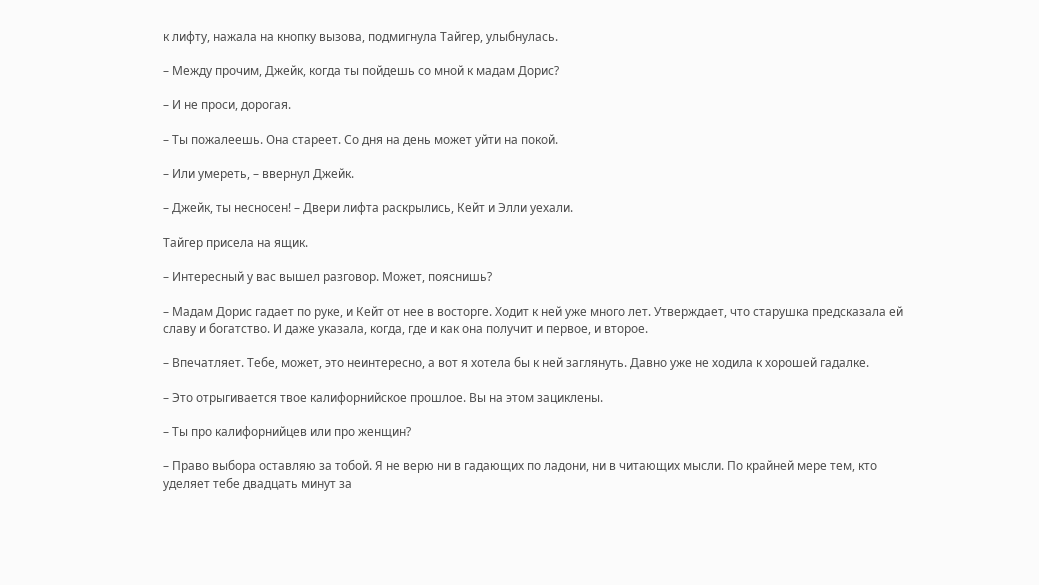к лифту, нажала на кнопку вызова, подмигнула Тайгер, улыбнулась.

– Между прочим, Джейк, когда ты пойдешь со мной к мадам Дорис?

– И не проси, дорогая.

– Ты пожалеешь. Она стареет. Со дня на день может уйти на покой.

– Или умереть, – ввернул Джейк.

– Джейк, ты несносен! – Двери лифта раскрылись, Кейт и Элли уехали.

Тайгер присела на ящик.

– Интересный у вас вышел разговор. Может, пояснишь?

– Мадам Дорис гадает по руке, и Кейт от нее в восторге. Ходит к ней уже много лет. Утверждает, что старушка предсказала ей славу и богатство. И даже указала, когда, где и как она получит и первое, и второе.

– Впечатляет. Тебе, может, это неинтересно, а вот я хотела бы к ней заглянуть. Давно уже не ходила к хорошей гадалке.

– Это отрыгивается твое калифорнийское прошлое. Вы на этом зациклены.

– Ты про калифорнийцев или про женщин?

– Право выбора оставляю за тобой. Я не верю ни в гадающих по ладони, ни в читающих мысли. По крайней мере тем, кто уделяет тебе двадцать минут за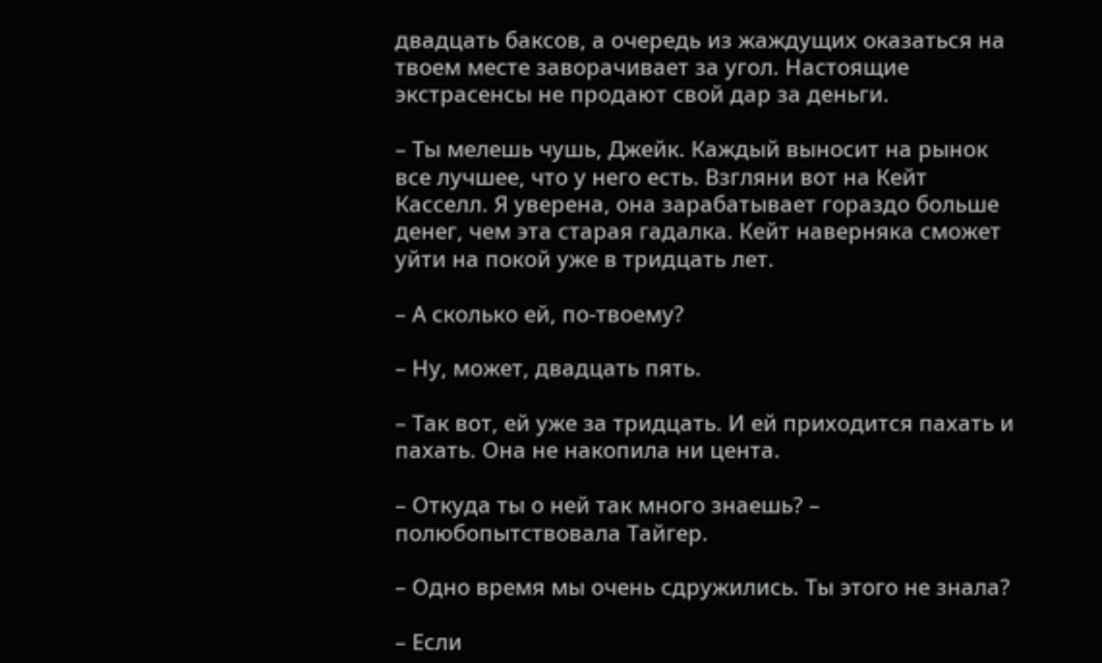двадцать баксов, а очередь из жаждущих оказаться на твоем месте заворачивает за угол. Настоящие экстрасенсы не продают свой дар за деньги.

– Ты мелешь чушь, Джейк. Каждый выносит на рынок все лучшее, что у него есть. Взгляни вот на Кейт Касселл. Я уверена, она зарабатывает гораздо больше денег, чем эта старая гадалка. Кейт наверняка сможет уйти на покой уже в тридцать лет.

– А сколько ей, по-твоему?

– Ну, может, двадцать пять.

– Так вот, ей уже за тридцать. И ей приходится пахать и пахать. Она не накопила ни цента.

– Откуда ты о ней так много знаешь? – полюбопытствовала Тайгер.

– Одно время мы очень сдружились. Ты этого не знала?

– Если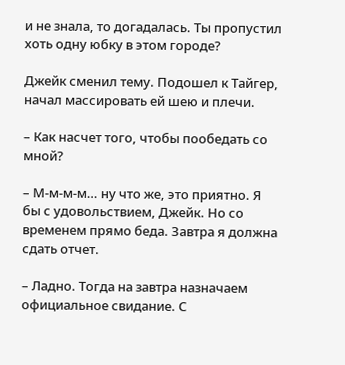и не знала, то догадалась. Ты пропустил хоть одну юбку в этом городе?

Джейк сменил тему. Подошел к Тайгер, начал массировать ей шею и плечи.

– Как насчет того, чтобы пообедать со мной?

– М-м-м-м… ну что же, это приятно. Я бы с удовольствием, Джейк. Но со временем прямо беда. Завтра я должна сдать отчет.

– Ладно. Тогда на завтра назначаем официальное свидание. С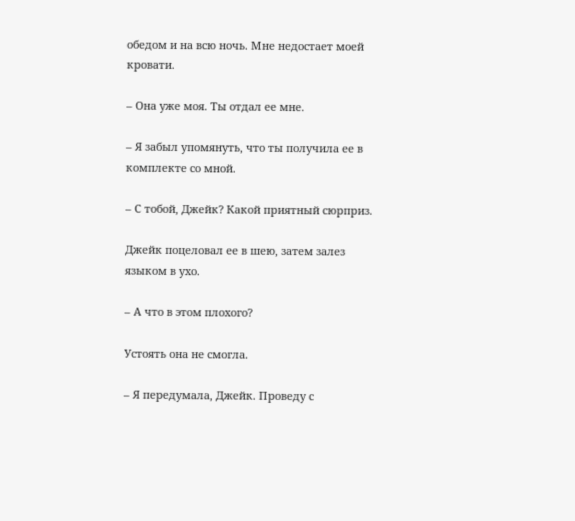обедом и на всю ночь. Мне недостает моей кровати.

– Она уже моя. Ты отдал ее мне.

– Я забыл упомянуть, что ты получила ее в комплекте со мной.

– С тобой, Джейк? Какой приятный сюрприз.

Джейк поцеловал ее в шею, затем залез языком в ухо.

– А что в этом плохого?

Устоять она не смогла.

– Я передумала, Джейк. Проведу с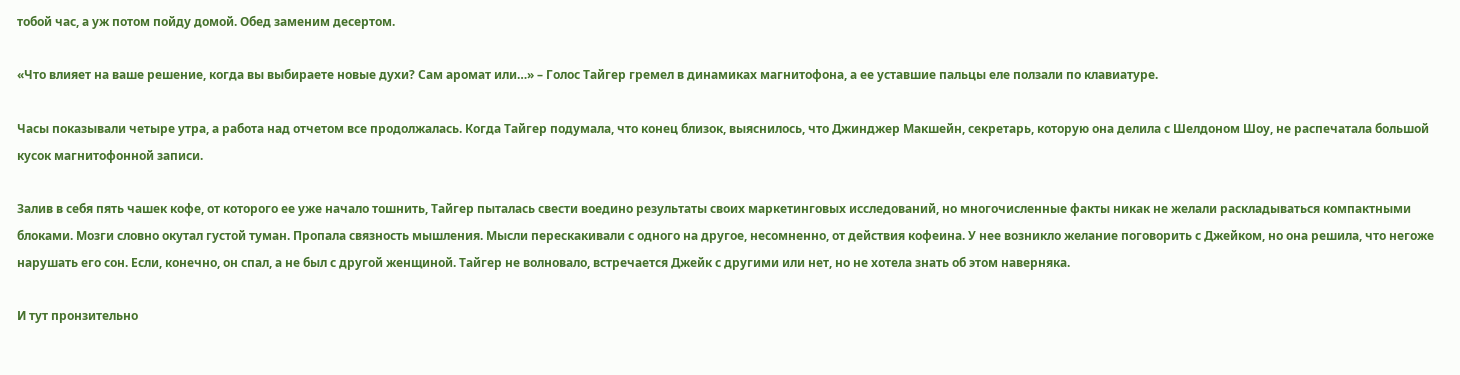тобой час, а уж потом пойду домой. Обед заменим десертом.

«Что влияет на ваше решение, когда вы выбираете новые духи? Сам аромат или…» – Голос Тайгер гремел в динамиках магнитофона, а ее уставшие пальцы еле ползали по клавиатуре.

Часы показывали четыре утра, а работа над отчетом все продолжалась. Когда Тайгер подумала, что конец близок, выяснилось, что Джинджер Макшейн, секретарь, которую она делила с Шелдоном Шоу, не распечатала большой кусок магнитофонной записи.

Залив в себя пять чашек кофе, от которого ее уже начало тошнить, Тайгер пыталась свести воедино результаты своих маркетинговых исследований, но многочисленные факты никак не желали раскладываться компактными блоками. Мозги словно окутал густой туман. Пропала связность мышления. Мысли перескакивали с одного на другое, несомненно, от действия кофеина. У нее возникло желание поговорить с Джейком, но она решила, что негоже нарушать его сон. Если, конечно, он спал, а не был с другой женщиной. Тайгер не волновало, встречается Джейк с другими или нет, но не хотела знать об этом наверняка.

И тут пронзительно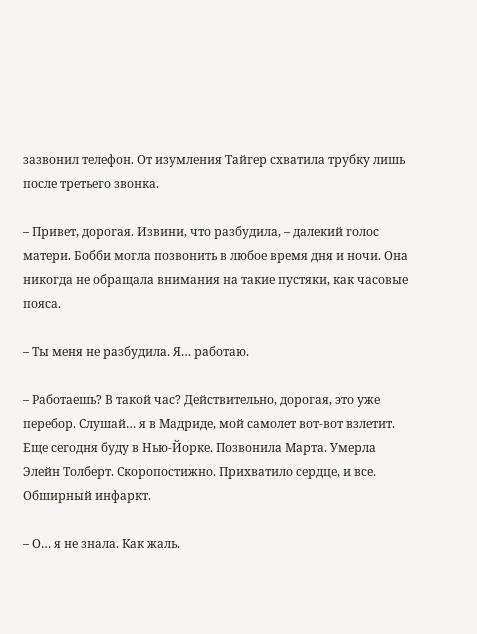зазвонил телефон. От изумления Тайгер схватила трубку лишь после третьего звонка.

– Привет, дорогая. Извини, что разбудила, – далекий голос матери. Бобби могла позвонить в любое время дня и ночи. Она никогда не обращала внимания на такие пустяки, как часовые пояса.

– Ты меня не разбудила. Я… работаю.

– Работаешь? В такой час? Действительно, дорогая, это уже перебор. Слушай… я в Мадриде, мой самолет вот-вот взлетит. Еще сегодня буду в Нью-Йорке. Позвонила Марта. Умерла Элейн Толберт. Скоропостижно. Прихватило сердце, и все. Обширный инфаркт.

– О… я не знала. Как жаль.